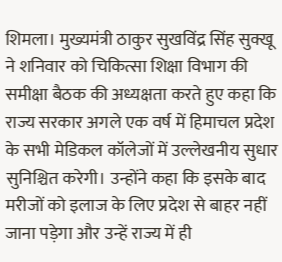शिमला। मुख्यमंत्री ठाकुर सुखविंद्र सिंह सुक्खू ने शनिवार को चिकित्सा शिक्षा विभाग की समीक्षा बैठक की अध्यक्षता करते हुए कहा कि राज्य सरकार अगले एक वर्ष में हिमाचल प्रदेश के सभी मेडिकल कॉलेजों में उल्लेखनीय सुधार सुनिश्चित करेगी। उन्होंने कहा कि इसके बाद मरीजों को इलाज के लिए प्रदेश से बाहर नहीं जाना पड़ेगा और उन्हें राज्य में ही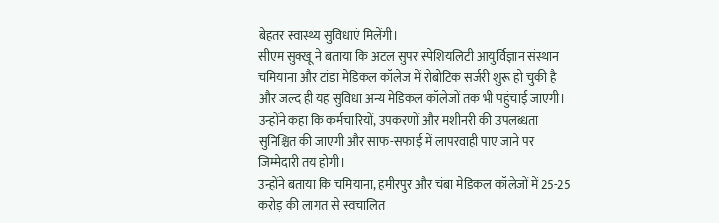बेहतर स्वास्थ्य सुविधाएं मिलेंगी।
सीएम सुक्खू ने बताया कि अटल सुपर स्पेशियलिटी आयुर्विज्ञान संस्थान चमियाना और टांडा मेडिकल कॉलेज में रोबोटिक सर्जरी शुरू हो चुकी है और जल्द ही यह सुविधा अन्य मेडिकल कॉलेजों तक भी पहुंचाई जाएगी। उन्होंने कहा कि कर्मचारियों, उपकरणों और मशीनरी की उपलब्धता सुनिश्चित की जाएगी और साफ-सफाई में लापरवाही पाए जाने पर जिम्मेदारी तय होगी।
उन्होंने बताया कि चमियाना, हमीरपुर और चंबा मेडिकल कॉलेजों में 25-25 करोड़ की लागत से स्वचालित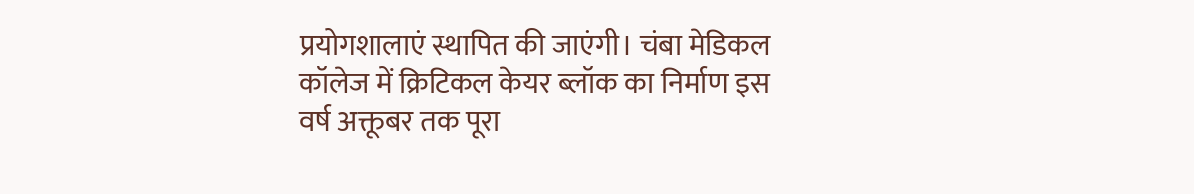प्रयोगशालाएं स्थापित की जाएंगी। चंबा मेडिकल कॉलेज में क्रिटिकल केयर ब्लॉक का निर्माण इस वर्ष अक्तूबर तक पूरा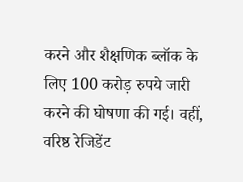करने और शैक्षणिक ब्लॉक के लिए 100 करोड़ रुपये जारी करने की घोषणा की गई। वहीं, वरिष्ठ रेजिडेंट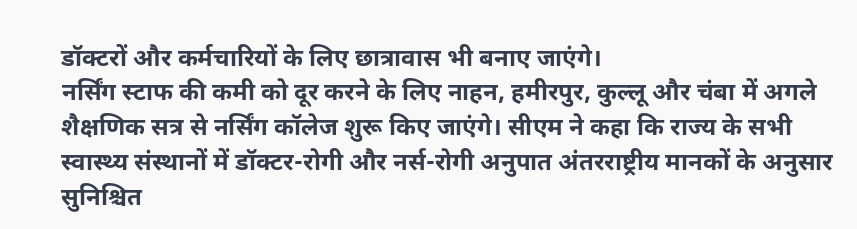डॉक्टरों और कर्मचारियों के लिए छात्रावास भी बनाए जाएंगे।
नर्सिंग स्टाफ की कमी को दूर करने के लिए नाहन, हमीरपुर, कुल्लू और चंबा में अगले शैक्षणिक सत्र से नर्सिंग कॉलेज शुरू किए जाएंगे। सीएम ने कहा कि राज्य के सभी स्वास्थ्य संस्थानों में डॉक्टर-रोगी और नर्स-रोगी अनुपात अंतरराष्ट्रीय मानकों के अनुसार सुनिश्चित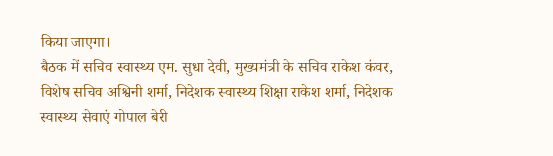किया जाएगा।
बैठक में सचिव स्वास्थ्य एम. सुधा देवी, मुख्यमंत्री के सचिव राकेश कंवर, विशेष सचिव अश्विनी शर्मा, निदेशक स्वास्थ्य शिक्षा राकेश शर्मा, निदेशक स्वास्थ्य सेवाएं गोपाल बेरी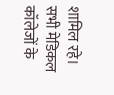शामिल रहे। सभी मेडिकल कॉलेजों के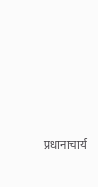प्रधानाचार्य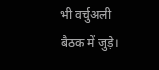भी वर्चुअली बैठक में जुड़े।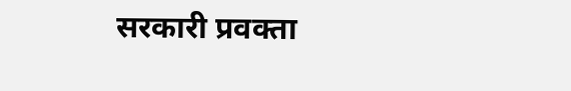सरकारी प्रवक्ता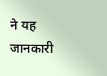ने यह जानकारी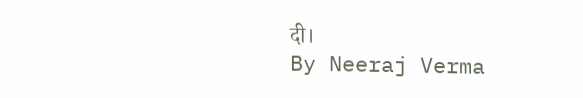दी।
By Neeraj Verma